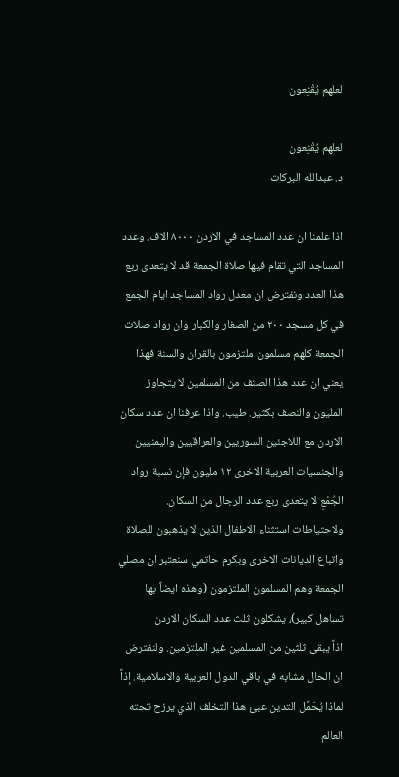لعلهم يُقْنِعون

لعلهم يُقْنِعون
د. عبدالله البركات

اذا علمنا ان عدد المساجد في الاردن ٨٠٠٠ الاف. وعدد المساجد التي تقام فيها صلاة الجمعة قد لا يتعدى ربع هذا العدد ونفترض ان معدل رواد المساجد ايام الجمع في كل مسجد ٢٠٠ من الصغار والكبار وان رواد صلات الجمعة كلهم مسلمون ملتزمون بالقران والسنة فهذا يعني ان عدد هذا الصنف من المسلمين لا يتجاوز المليون والنصف بكثير. طيب. واذا عرفنا ان عدد سكان الاردن مع اللاجئين السوريين والعراقيين واليمنيين والجنسيات العربية الاخرى ١٢ مليون فإن نسبة رواد الجُمْعِ لا يتعدى ربع عدد الرجال من السكان. ولاحتياطات استثناء الاطفال الذين لا يذهبون للصلاة واتباع الديانات الاخرى وبكرم حاتمي سنعتبر ان مصلي الجمعة وهم المسلمون الملتزمون (وهذه ايضاً بها تساهل كبير)، يشكلون ثلث عدد السكان الاردن
اذاً يبقى ثلثين من المسلمين غير الملتزمين. ولنفترض ان الحال مشابه في باقي الدول العربية والاسلامية. إذاً لماذا يُحَمَّل التدين عبئ هذا التخلف الذي يرزح تحته العالم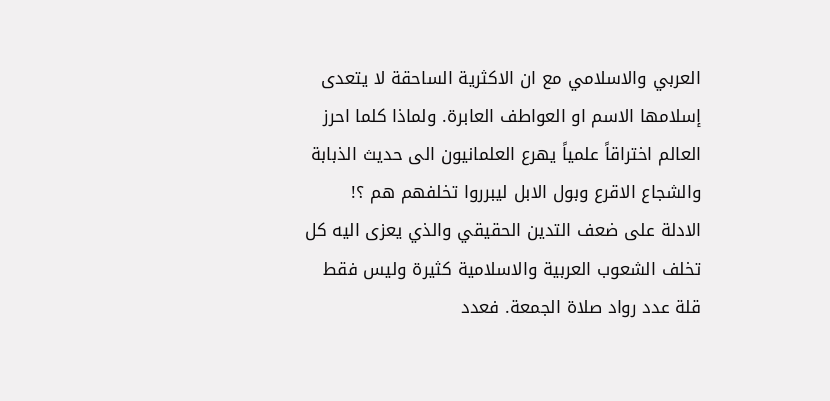العربي والاسلامي مع ان الاكثرية الساحقة لا يتعدى إسلامها الاسم او العواطف العابرة. ولماذا كلما احرز العالم اختراقاً علمياً يهرع العلمانيون الى حديث الذبابة والشجاع الاقرع وبول الابل ليبرروا تخلفهم هم ؟!
الادلة على ضعف التدين الحقيقي والذي يعزى اليه كل تخلف الشعوب العربية والاسلامية كثيرة وليس فقط قلة عدد رواد صلاة الجمعة. فعدد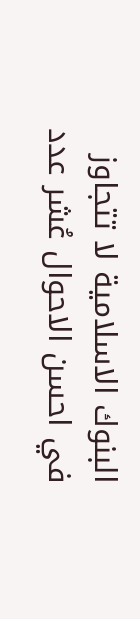البنوك الاسلامية لا تتجاوز في احسن الاحوال عُشر عدد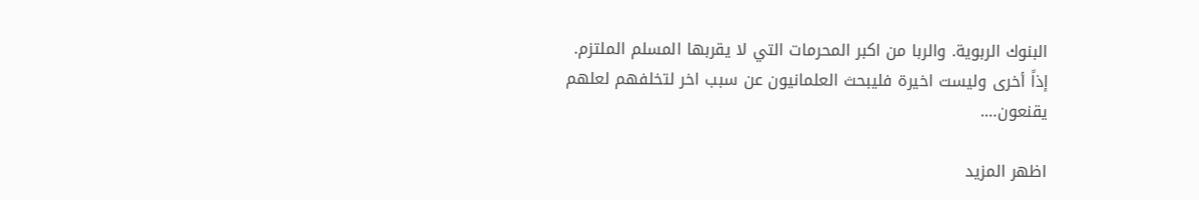البنوك الربوية. والربا من اكبر المحرمات التي لا يقربها المسلم الملتزم.
إذاً أخرى وليست اخيرة فليبحث العلمانيون عن سبب اخر لتخلفهم لعلهم يقنعون….

اظهر المزيد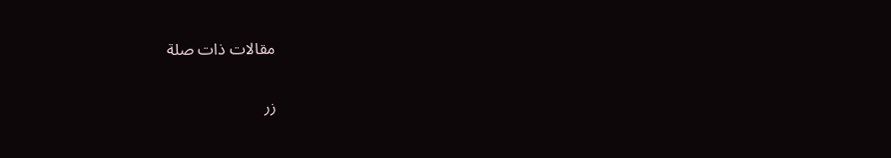مقالات ذات صلة

زر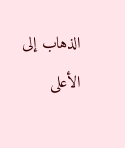الذهاب إلى الأعلى